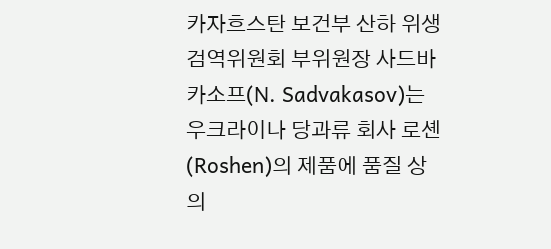카자흐스탄 보건부 산하 위생검역위원회 부위원장 사드바카소프(N. Sadvakasov)는 우크라이나 당과류 회사 로셴(Roshen)의 제품에 품질 상의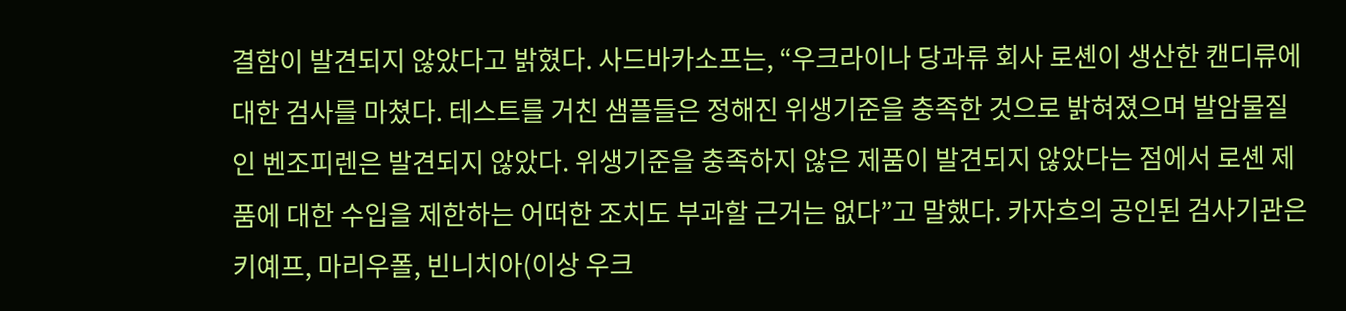결함이 발견되지 않았다고 밝혔다. 사드바카소프는, “우크라이나 당과류 회사 로셴이 생산한 캔디류에 대한 검사를 마쳤다. 테스트를 거친 샘플들은 정해진 위생기준을 충족한 것으로 밝혀졌으며 발암물질인 벤조피렌은 발견되지 않았다. 위생기준을 충족하지 않은 제품이 발견되지 않았다는 점에서 로셴 제품에 대한 수입을 제한하는 어떠한 조치도 부과할 근거는 없다”고 말했다. 카자흐의 공인된 검사기관은 키예프, 마리우폴, 빈니치아(이상 우크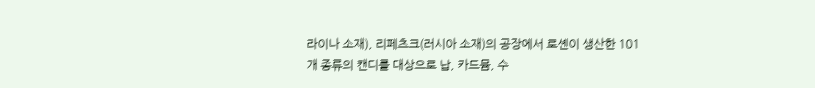라이나 소재), 리페츠크(러시아 소재)의 공장에서 로셴이 생산한 101개 종류의 캔디를 대상으로 납, 카드뮴, 수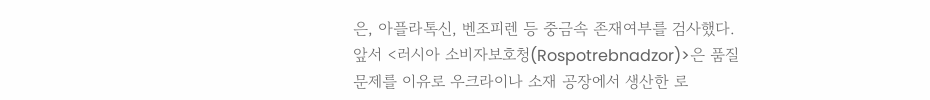은, 아플라톡신, 벤조피렌 등 중금속 존재여부를 검사했다. 앞서 <러시아 소비자보호청(Rospotrebnadzor)>은 품질 문제를 이유로 우크라이나 소재 공장에서 생산한 로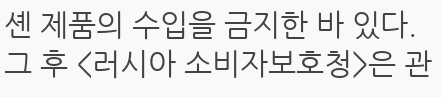셴 제품의 수입을 금지한 바 있다. 그 후 <러시아 소비자보호청>은 관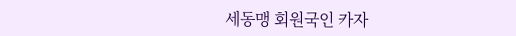세동맹 회원국인 카자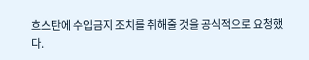흐스탄에 수입금지 조치를 취해줄 것을 공식적으로 요청했다.